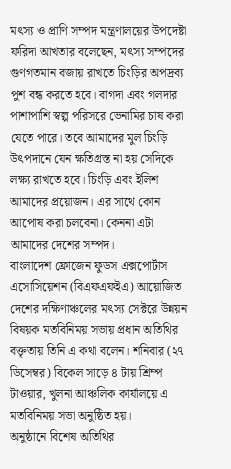মৎস্য ও প্রাণি সম্পদ মন্ত্রণালয়ের উপদেষ্টা ফরিদা আখতার বলেছেন, মৎস্য সম্পদের গুণগতমান বজায় রাখতে চিংড়ির অপদ্রব্য পুশ বন্ধ করতে হবে। বাগদা এবং গলদার পাশাপাশি স্বল্প পরিসরে ভেনামির চাষ করা যেতে পারে। তবে আমাদের মুল চিংড়ি উৎপদানে যেন ক্ষতিগ্রস্ত না হয় সেদিকে লক্ষ্য রাখতে হবে। চিংড়ি এবং ইলিশ আমাদের প্রয়োজন। এর সাথে কোন আপোষ করা চলবেনা। কেননা এটা আমাদের দেশের সম্পদ।
বাংলাদেশ ফ্রোজেন ফুডস এক্সপোর্টাস এসোসিয়েশন (বিএফএফইএ) আয়োজিত দেশের দক্ষিণাঞ্চলের মৎস্য সেক্টরে উন্নয়ন বিষয়ক মতবিনিময় সভায় প্রধান অতিথির বক্তৃতায় তিনি এ কথা বলেন। শনিবার (২৭ ডিসেম্বর) বিকেল সাড়ে ৪ টায় শ্রিম্প টাওয়ার, খুলনা আঞ্চলিক কার্যালয়ে এ মতবিনিময় সভা অনুষ্ঠিত হয়।
অনুষ্ঠানে বিশেষ অতিথির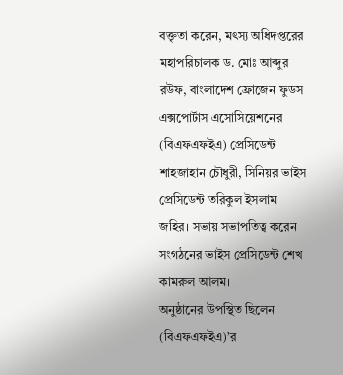বক্তৃতা করেন, মৎস্য অধিদপ্তরের মহাপরিচালক ড. মোঃ আব্দুর রউফ, বাংলাদেশ ফ্রোজেন ফুডস এক্সপোর্টাস এসোসিয়েশনের (বিএফএফইএ) প্রেসিডেন্ট শাহজাহান চৌধুরী, সিনিয়র ভাইস প্রেসিডেন্ট তরিকুল ইসলাম জহির। সভায় সভাপতিত্ব করেন সংগঠনের ভাইস প্রেসিডেন্ট শেখ কামরুল আলম।
অনুষ্ঠানের উপস্থিত ছিলেন (বিএফএফইএ)’র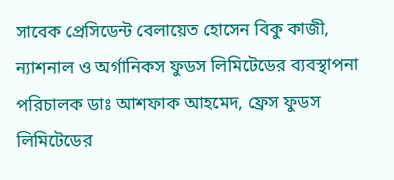সাবেক প্রেসিডেন্ট বেলায়েত হোসেন বিকু কাজী, ন্যাশনাল ও অর্গানিকস ফুডস লিমিটেডের ব্যবস্থাপনা পরিচালক ডাঃ আশফাক আহমেদ, ফ্রেস ফুডস লিমিটেডের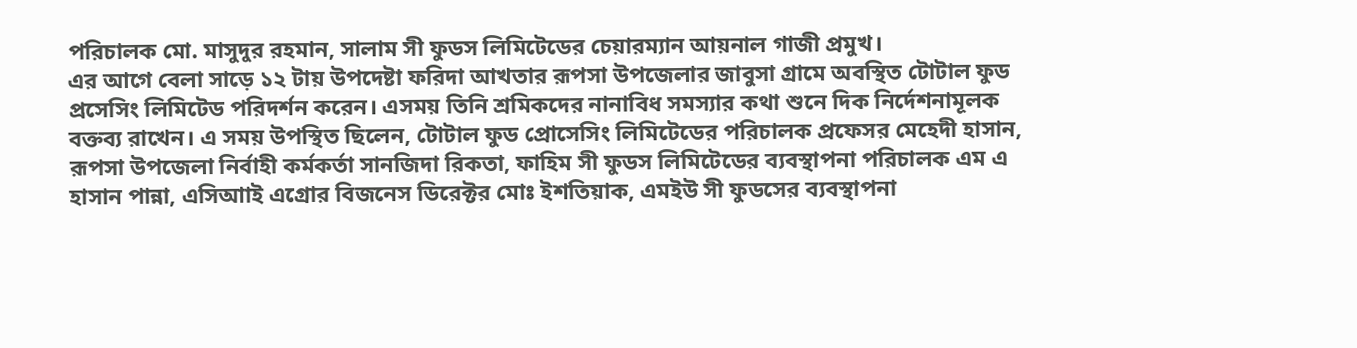পরিচালক মো. মাসুদুর রহমান, সালাম সী ফুডস লিমিটেডের চেয়ারম্যান আয়নাল গাজী প্রমুখ।
এর আগে বেলা সাড়ে ১২ টায় উপদেষ্টা ফরিদা আখতার রূপসা উপজেলার জাবুসা গ্রামে অবস্থিত টোটাল ফুড প্রসেসিং লিমিটেড পরিদর্শন করেন। এসময় তিনি শ্রমিকদের নানাবিধ সমস্যার কথা শুনে দিক নির্দেশনামূলক বক্তব্য রাখেন। এ সময় উপস্থিত ছিলেন, টোটাল ফুড প্রোসেসিং লিমিটেডের পরিচালক প্রফেসর মেহেদী হাসান, রূপসা উপজেলা নির্বাহী কর্মকর্তা সানজিদা রিকতা, ফাহিম সী ফুডস লিমিটেডের ব্যবস্থাপনা পরিচালক এম এ হাসান পান্না, এসিআাই এগ্রোর বিজনেস ডিরেক্টর মোঃ ইশতিয়াক, এমইউ সী ফুডসের ব্যবস্থাপনা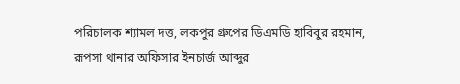পরিচালক শ্যামল দত্ত, লকপুর গ্রুপের ডিএমডি হাবিবুর রহমান, রূপসা থানার অফিসার ইনচার্জ আব্দুর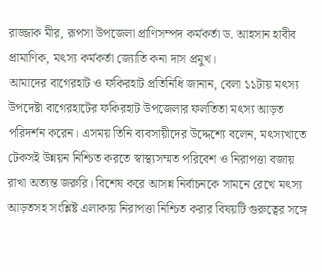রাজ্জাক মীর, রূপসা উপজেলা প্রাণিসম্পদ কর্মকর্তা ড. আহসান হাবীব প্রামাণিক, মৎস্য কর্মকর্তা জ্যোতি কনা দাস প্রমুখ।
আমাদের বাগেরহাট ও ফকিরহাট প্রতিনিধি জানান, বেলা ১১টায় মৎস্য উপদেষ্টা বাগেরহাটের ফকিরহাট উপজেলার ফলতিতা মৎস্য আড়ত পরিদর্শন করেন। এসময় তিনি ব্যবসায়ীদের উদ্দেশ্যে বলেন, মৎস্যখাতে টেকসই উন্নয়ন নিশ্চিত করতে স্বাস্থ্যসম্মত পরিবেশ ও নিরাপত্তা বজায় রাখা অত্যন্ত জরুরি। বিশেষ করে আসন্ন নির্বাচনকে সামনে রেখে মৎস্য আড়তসহ সংশ্লিষ্ট এলাকায় নিরাপত্তা নিশ্চিত করার বিষয়টি গুরুত্বের সঙ্গে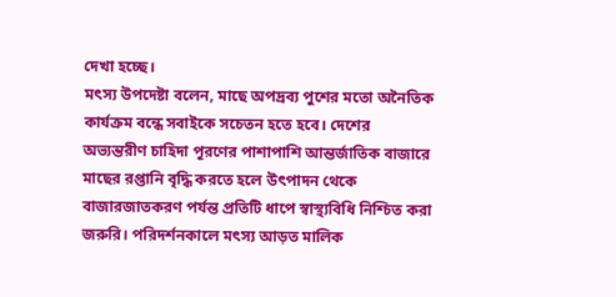দেখা হচ্ছে।
মৎস্য উপদেষ্টা বলেন, মাছে অপদ্রব্য পুশের মতো অনৈতিক কার্যক্রম বন্ধে সবাইকে সচেতন হতে হবে। দেশের অভ্যন্তরীণ চাহিদা পূরণের পাশাপাশি আন্তর্জাতিক বাজারে মাছের রপ্তানি বৃদ্ধি করতে হলে উৎপাদন থেকে বাজারজাতকরণ পর্যন্ত প্রতিটি ধাপে স্বাস্থ্যবিধি নিশ্চিত করা জরুরি। পরিদর্শনকালে মৎস্য আড়ত মালিক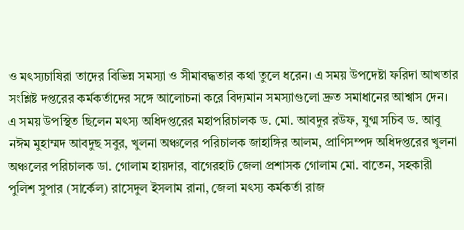ও মৎস্যচাষিরা তাদের বিভিন্ন সমস্যা ও সীমাবদ্ধতার কথা তুলে ধরেন। এ সময় উপদেষ্টা ফরিদা আখতার সংশ্লিষ্ট দপ্তরের কর্মকর্তাদের সঙ্গে আলোচনা করে বিদ্যমান সমস্যাগুলো দ্রুত সমাধানের আশ্বাস দেন।
এ সময় উপস্থিত ছিলেন মৎস্য অধিদপ্তরের মহাপরিচালক ড. মো. আবদুর রউফ, যুগ্ম সচিব ড. আবু নঈম মুহাম্মদ আবদুছ সবুর, খুলনা অঞ্চলের পরিচালক জাহাঙ্গির আলম, প্রাণিসম্পদ অধিদপ্তরের খুলনা অঞ্চলের পরিচালক ডা. গোলাম হায়দার, বাগেরহাট জেলা প্রশাসক গোলাম মো. বাতেন, সহকারী পুলিশ সুপার (সার্কেল) রাসেদুল ইসলাম রানা, জেলা মৎস্য কর্মকর্তা রাজ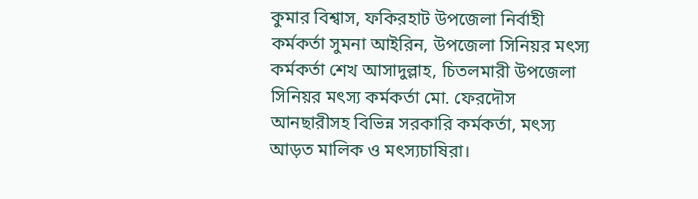কুমার বিশ্বাস, ফকিরহাট উপজেলা নির্বাহী কর্মকর্তা সুমনা আইরিন, উপজেলা সিনিয়র মৎস্য কর্মকর্তা শেখ আসাদুল্লাহ, চিতলমারী উপজেলা সিনিয়র মৎস্য কর্মকর্তা মো. ফেরদৌস আনছারীসহ বিভিন্ন সরকারি কর্মকর্তা, মৎস্য আড়ত মালিক ও মৎস্যচাষিরা।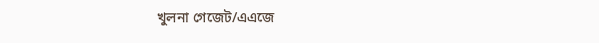খুলনা গেজেট/এএজে